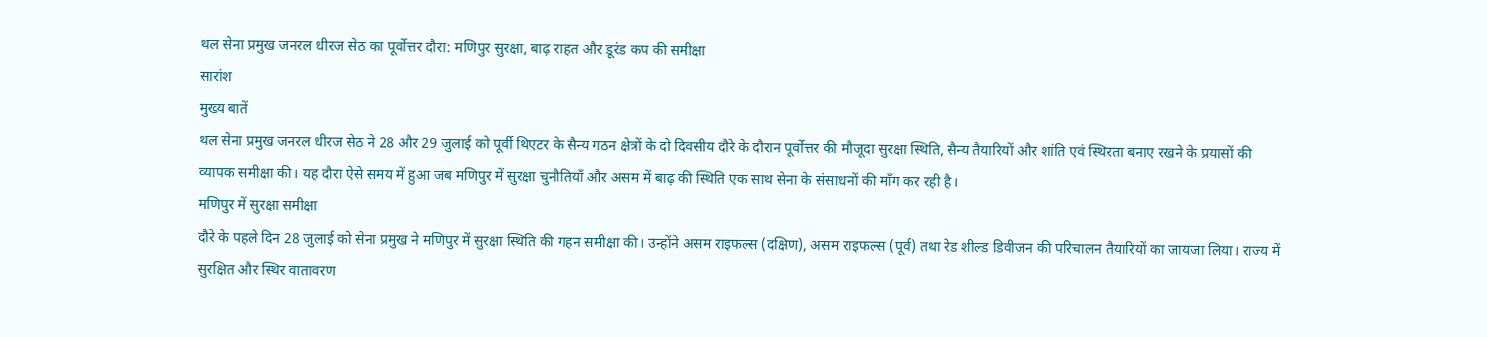थल सेना प्रमुख जनरल धीरज सेठ का पूर्वोत्तर दौरा: मणिपुर सुरक्षा, बाढ़ राहत और डूरंड कप की समीक्षा
सारांश
मुख्य बातें
थल सेना प्रमुख जनरल धीरज सेठ ने 28 और 29 जुलाई को पूर्वी थिएटर के सैन्य गठन क्षेत्रों के दो दिवसीय दौरे के दौरान पूर्वोत्तर की मौजूदा सुरक्षा स्थिति, सैन्य तैयारियों और शांति एवं स्थिरता बनाए रखने के प्रयासों की व्यापक समीक्षा की। यह दौरा ऐसे समय में हुआ जब मणिपुर में सुरक्षा चुनौतियाँ और असम में बाढ़ की स्थिति एक साथ सेना के संसाधनों की माँग कर रही है।
मणिपुर में सुरक्षा समीक्षा
दौरे के पहले दिन 28 जुलाई को सेना प्रमुख ने मणिपुर में सुरक्षा स्थिति की गहन समीक्षा की। उन्होंने असम राइफल्स (दक्षिण), असम राइफल्स (पूर्व) तथा रेड शील्ड डिवीजन की परिचालन तैयारियों का जायजा लिया। राज्य में सुरक्षित और स्थिर वातावरण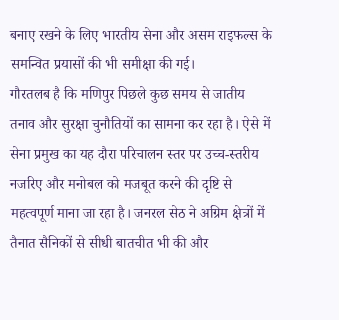बनाए रखने के लिए भारतीय सेना और असम राइफल्स के समन्वित प्रयासों की भी समीक्षा की गई।
गौरतलब है कि मणिपुर पिछले कुछ समय से जातीय तनाव और सुरक्षा चुनौतियों का सामना कर रहा है। ऐसे में सेना प्रमुख का यह दौरा परिचालन स्तर पर उच्च-स्तरीय नजरिए और मनोबल को मजबूत करने की दृष्टि से महत्वपूर्ण माना जा रहा है। जनरल सेठ ने अग्रिम क्षेत्रों में तैनात सैनिकों से सीधी बातचीत भी की और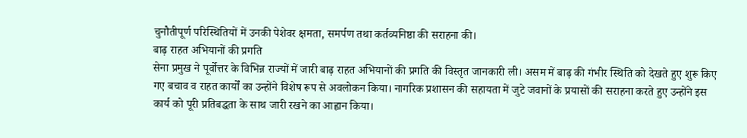चुनौतीपूर्ण परिस्थितियों में उनकी पेशेवर क्षमता, समर्पण तथा कर्तव्यनिष्ठा की सराहना की।
बाढ़ राहत अभियानों की प्रगति
सेना प्रमुख ने पूर्वोत्तर के विभिन्न राज्यों में जारी बाढ़ राहत अभियानों की प्रगति की विस्तृत जानकारी ली। असम में बाढ़ की गंभीर स्थिति को देखते हुए शुरू किए गए बचाव व राहत कार्यों का उन्होंने विशेष रूप से अवलोकन किया। नागरिक प्रशासन की सहायता में जुटे जवानों के प्रयासों की सराहना करते हुए उन्होंने इस कार्य को पूरी प्रतिबद्धता के साथ जारी रखने का आह्वान किया।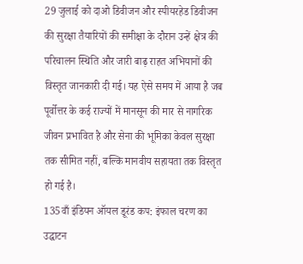29 जुलाई को दाओ डिवीजन और स्पीयरहेड डिवीजन की सुरक्षा तैयारियों की समीक्षा के दौरान उन्हें क्षेत्र की परिचालन स्थिति और जारी बाढ़ राहत अभियानों की विस्तृत जानकारी दी गई। यह ऐसे समय में आया है जब पूर्वोत्तर के कई राज्यों में मानसून की मार से नागरिक जीवन प्रभावित है और सेना की भूमिका केवल सुरक्षा तक सीमित नहीं, बल्कि मानवीय सहायता तक विस्तृत हो गई है।
135वाँ इंडियन ऑयल डूरंड कप: इंफाल चरण का उद्घाटन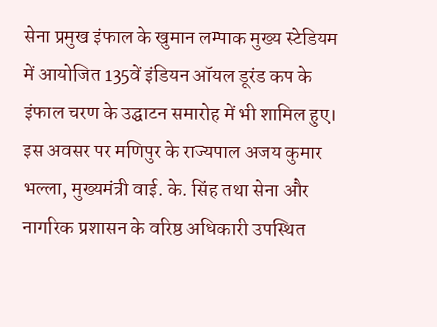सेना प्रमुख इंफाल के खुमान लम्पाक मुख्य स्टेडियम में आयोजित 135वें इंडियन ऑयल डूरंड कप के इंफाल चरण के उद्घाटन समारोह में भी शामिल हुए। इस अवसर पर मणिपुर के राज्यपाल अजय कुमार भल्ला, मुख्यमंत्री वाई. के. सिंह तथा सेना और नागरिक प्रशासन के वरिष्ठ अधिकारी उपस्थित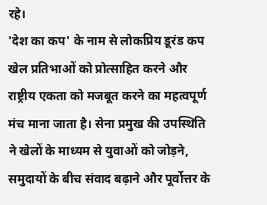रहे।
'देश का कप' के नाम से लोकप्रिय डूरंड कप खेल प्रतिभाओं को प्रोत्साहित करने और राष्ट्रीय एकता को मजबूत करने का महत्वपूर्ण मंच माना जाता है। सेना प्रमुख की उपस्थिति ने खेलों के माध्यम से युवाओं को जोड़ने, समुदायों के बीच संवाद बढ़ाने और पूर्वोत्तर के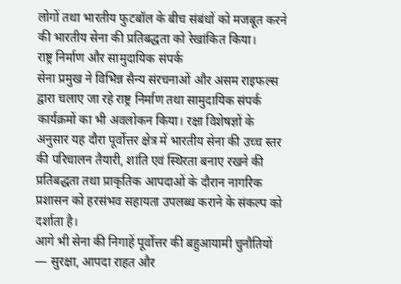लोगों तथा भारतीय फुटबॉल के बीच संबंधों को मजबूत करने की भारतीय सेना की प्रतिबद्धता को रेखांकित किया।
राष्ट्र निर्माण और सामुदायिक संपर्क
सेना प्रमुख ने विभिन्न सैन्य संरचनाओं और असम राइफल्स द्वारा चलाए जा रहे राष्ट्र निर्माण तथा सामुदायिक संपर्क कार्यक्रमों का भी अवलोकन किया। रक्षा विशेषज्ञों के अनुसार यह दौरा पूर्वोत्तर क्षेत्र में भारतीय सेना की उच्च स्तर की परिचालन तैयारी, शांति एवं स्थिरता बनाए रखने की प्रतिबद्धता तथा प्राकृतिक आपदाओं के दौरान नागरिक प्रशासन को हरसंभव सहायता उपलब्ध कराने के संकल्प को दर्शाता है।
आगे भी सेना की निगाहें पूर्वोत्तर की बहुआयामी चुनौतियों — सुरक्षा, आपदा राहत और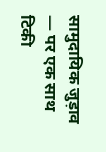सामुदायिक जुड़ाव — पर एक साथ टिकी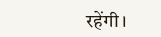रहेंगी।